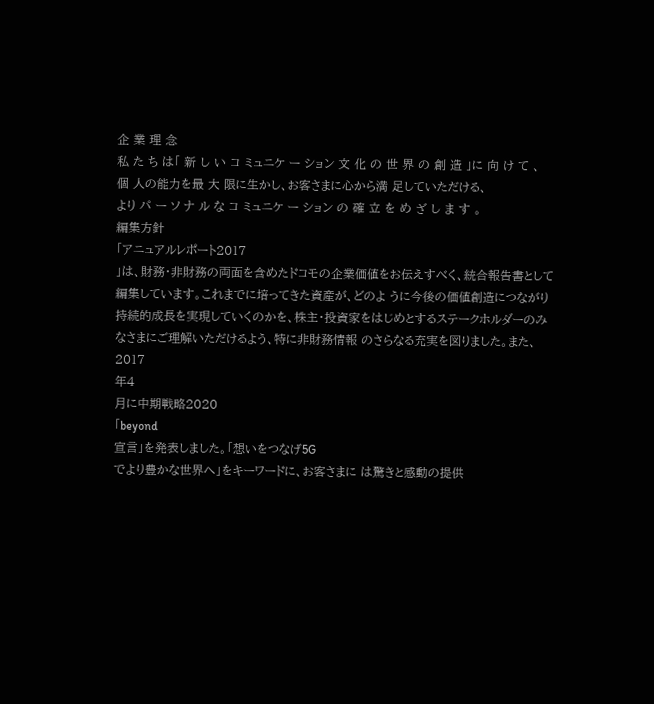企 業 理 念
私 た ち は「 新 し い コ ミュニケ ー ション 文 化 の 世 界 の 創 造 」に 向 け て 、
個 人の能力を最 大 限に生かし、お客さまに心から満 足していただける、
より パ ー ソ ナ ル な コ ミュニケ ー ション の 確 立 を め ざ し ま す 。
編集方針
「アニュアルレポート2017
」は、財務・非財務の両面を含めたドコモの企業価値をお伝えすべく、統合報告書として編集しています。これまでに培ってきた資産が、どのよ うに今後の価値創造につながり持続的成長を実現していくのかを、株主・投資家をはじめとするステークホルダーのみなさまにご理解いただけるよう、特に非財務情報 のさらなる充実を図りました。また、2017
年4
月に中期戦略2020
「beyond
宣言」を発表しました。「想いをつなげ5G
でより豊かな世界へ」をキーワードに、お客さまに は驚きと感動の提供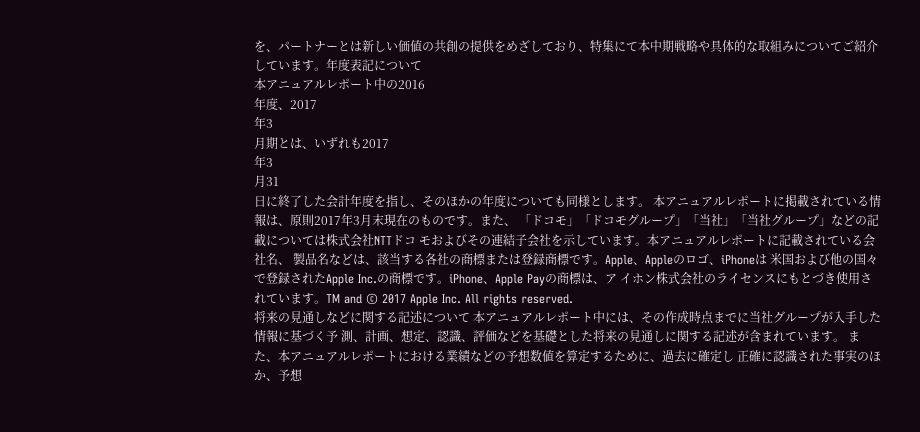を、パートナーとは新しい価値の共創の提供をめざしており、特集にて本中期戦略や具体的な取組みについてご紹介しています。年度表記について
本アニュアルレポート中の2016
年度、2017
年3
月期とは、いずれも2017
年3
月31
日に終了した会計年度を指し、そのほかの年度についても同様とします。 本アニュアルレポートに掲載されている情報は、原則2017年3月末現在のものです。また、 「ドコモ」「ドコモグループ」「当社」「当社グループ」などの記載については株式会社NTTドコ モおよびその連結子会社を示しています。本アニュアルレポートに記載されている会社名、 製品名などは、該当する各社の商標または登録商標です。Apple、Appleのロゴ、iPhoneは 米国および他の国々で登録されたApple Inc.の商標です。iPhone、Apple Payの商標は、ア イホン株式会社のライセンスにもとづき使用されています。TM and © 2017 Apple Inc. All rights reserved.
将来の見通しなどに関する記述について 本アニュアルレポート中には、その作成時点までに当社グループが入手した情報に基づく予 測、計画、想定、認識、評価などを基礎とした将来の見通しに関する記述が含まれています。 また、本アニュアルレポートにおける業績などの予想数値を算定するために、過去に確定し 正確に認識された事実のほか、予想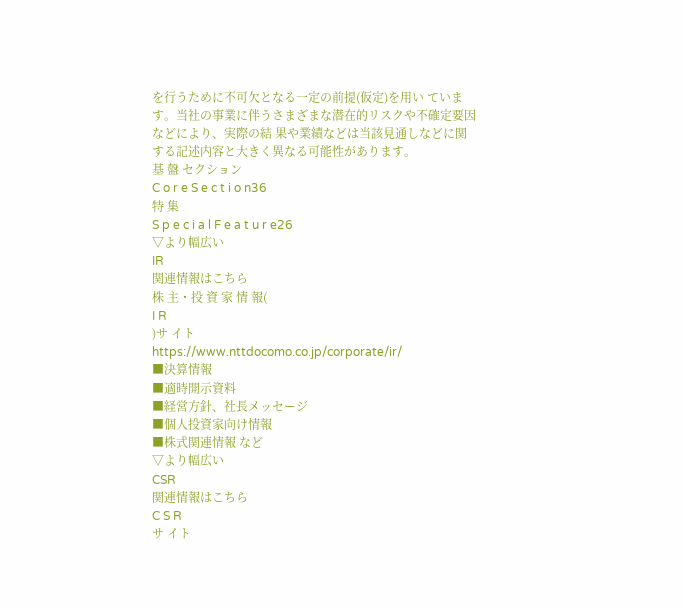を行うために不可欠となる一定の前提(仮定)を用い ています。当社の事業に伴うさまざまな潜在的リスクや不確定要因などにより、実際の結 果や業績などは当該見通しなどに関する記述内容と大きく異なる可能性があります。
基 盤 セクション
C o r e S e c t i o n36
特 集
S p e c i a l F e a t u r e26
▽より幅広い
IR
関連情報はこちら
株 主・投 資 家 情 報(
I R
)サ イト
https://www.nttdocomo.co.jp/corporate/ir/
■決算情報
■適時開示資料
■経営方針、社長メッセージ
■個人投資家向け情報
■株式関連情報 など
▽より幅広い
CSR
関連情報はこちら
C S R
サ イト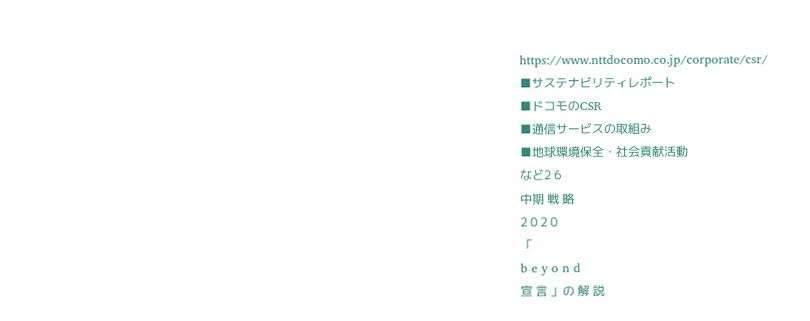https://www.nttdocomo.co.jp/corporate/csr/
■サステナビリティレポート
■ドコモのCSR
■通信サービスの取組み
■地球環境保全・社会貢献活動
など2 6
中期 戦 略
2 0 2 0
「
b e y o n d
宣 言 」の 解 説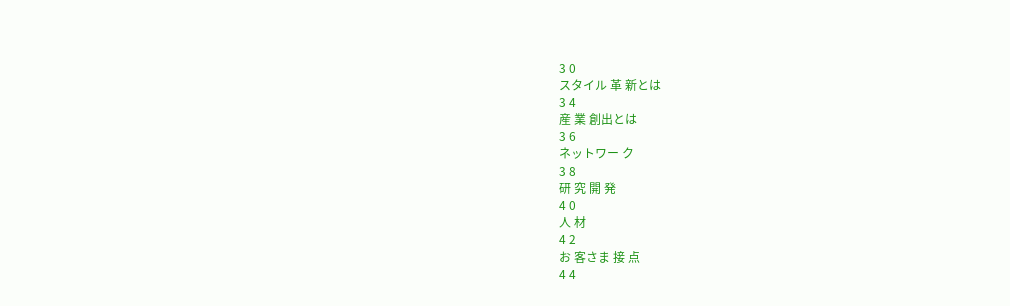3 0
スタイル 革 新とは
3 4
産 業 創出とは
3 6
ネットワー ク
3 8
研 究 開 発
4 0
人 材
4 2
お 客さま 接 点
4 4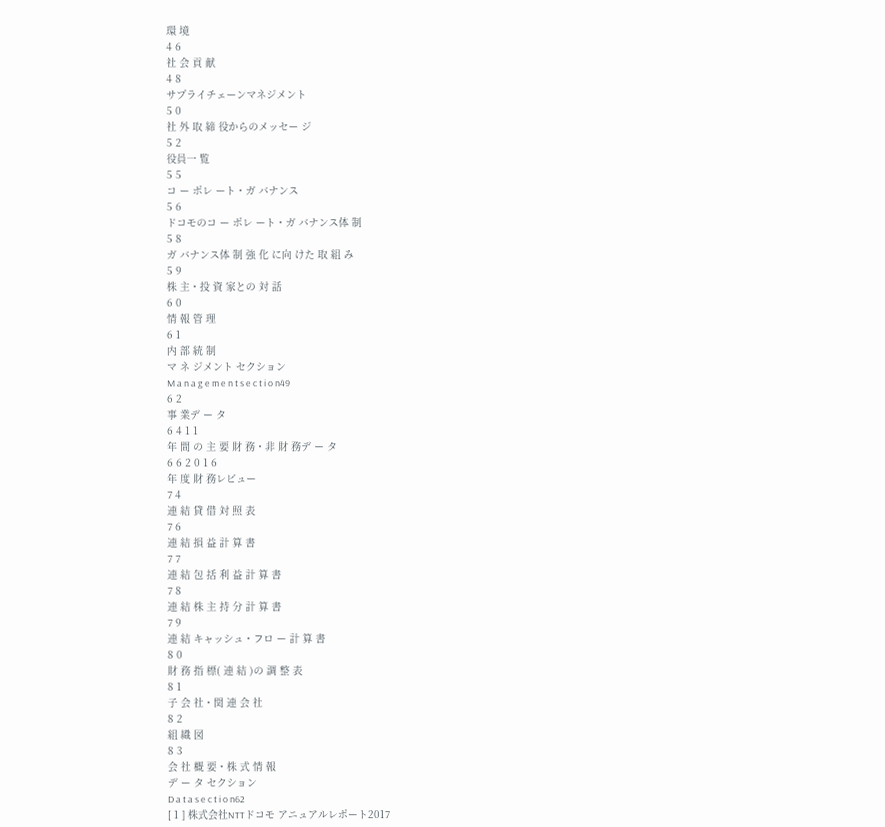環 境
4 6
社 会 貢 献
4 8
サプライチェーンマネジメント
5 0
社 外 取 締 役からのメッセー ジ
5 2
役員一 覧
5 5
コ ー ポレ ート・ガ バナンス
5 6
ドコモのコ ー ポレ ート・ガ バナンス体 制
5 8
ガ バナンス体 制 強 化 に向 けた 取 組 み
5 9
株 主・投 資 家との 対 話
6 0
情 報 管 理
6 1
内 部 統 制
マ ネ ジメント セクション
M a n a g e m e n t s e c t i o n49
6 2
事 業デ ー タ
6 4 1 1
年 間 の 主 要 財 務・非 財 務デ ー タ
6 6 2 0 1 6
年 度 財 務レビュー
7 4
連 結 貸 借 対 照 表
7 6
連 結 損 益 計 算 書
7 7
連 結 包 括 利 益 計 算 書
7 8
連 結 株 主 持 分 計 算 書
7 9
連 結 キャッシュ・フロ ー 計 算 書
8 0
財 務 指 標( 連 結 )の 調 整 表
8 1
子 会 社・関 連 会 社
8 2
組 織 図
8 3
会 社 概 要・株 式 情 報
デ ー タ セクション
D a t a s e c t i o n62
[ 1 ] 株式会社NTTドコモ アニュアルレポート2017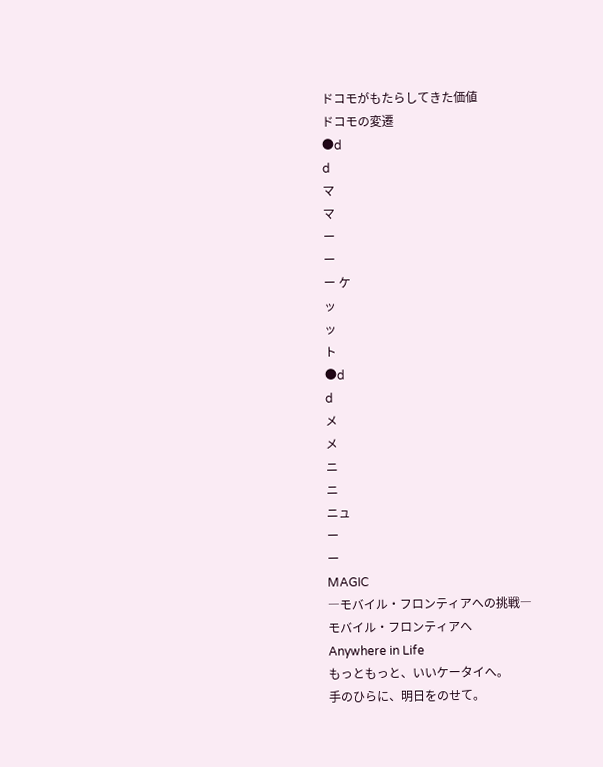ドコモがもたらしてきた価値
ドコモの変遷
●d
d
マ
マ
ー
ー
ー ケ
ッ
ッ
ト
●d
d
メ
メ
ニ
ニ
ニュ
ー
ー
MAGIC
―モバイル・フロンティアへの挑戦―
モバイル・フロンティアへ
Anywhere in Life
もっともっと、いいケータイへ。
手のひらに、明日をのせて。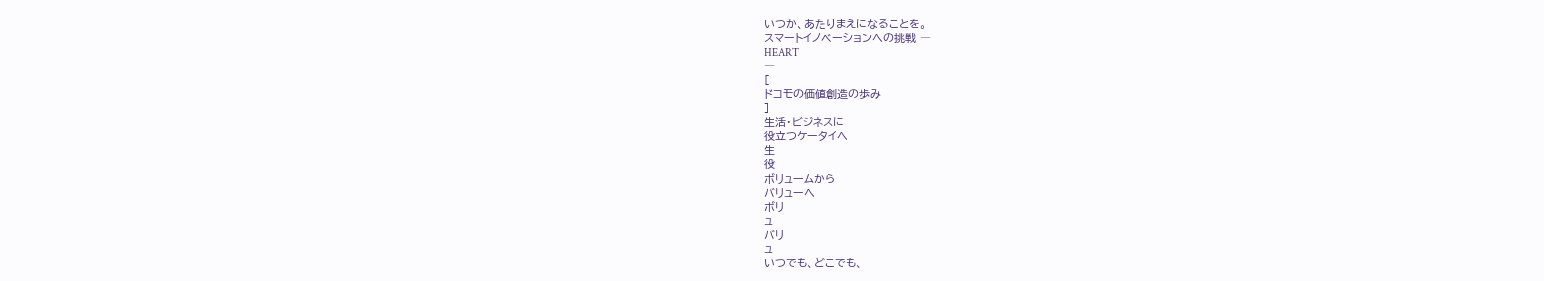いつか、あたりまえになることを。
スマートイノベーションへの挑戦 ―
HEART
―
[
ドコモの価値創造の歩み
]
生活・ビジネスに
役立つケータイへ
生
役
ボリュームから
バリューへ
ボリ
ュ
バリ
ュ
いつでも、どこでも、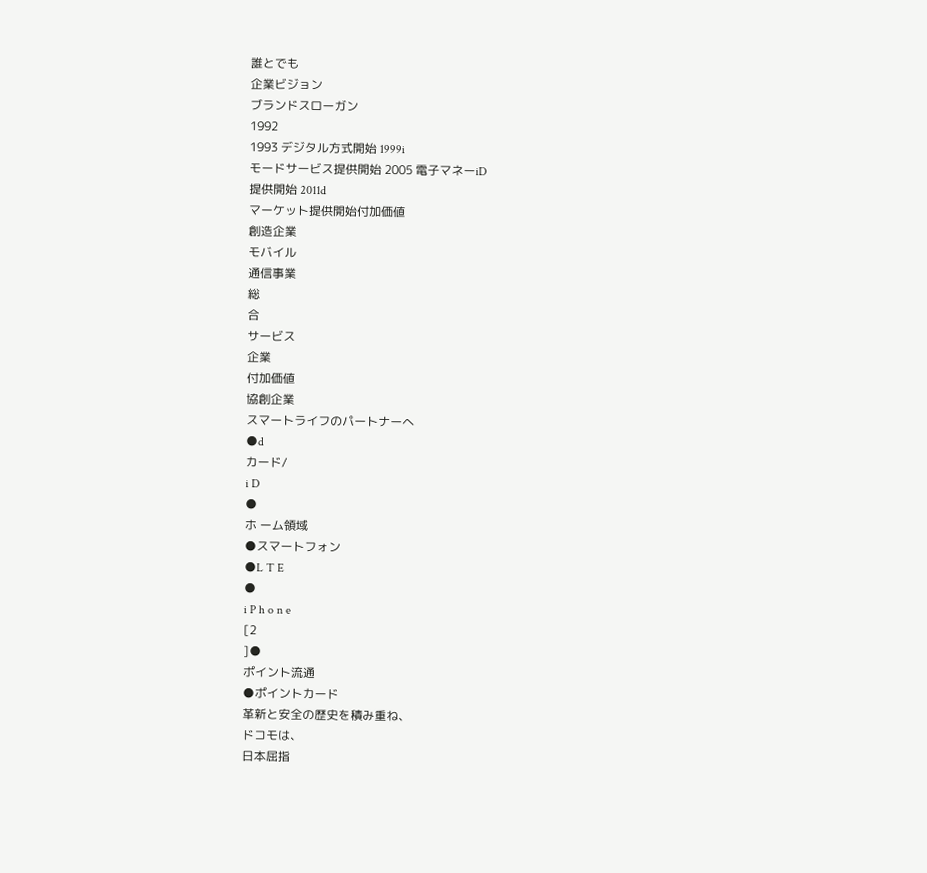誰とでも
企業ビジョン
ブランドスローガン
1992
1993 デジタル方式開始 1999i
モードサービス提供開始 2005 電子マネーiD
提供開始 2011d
マーケット提供開始付加価値
創造企業
モバイル
通信事業
総
合
サービス
企業
付加価値
協創企業
スマートライフのパートナーへ
●d
カード/
i D
●
ホ ーム領域
●スマートフォン
●L T E
●
i P h o n e
[2
]●
ポイント流通
●ポイントカード
革新と安全の歴史を積み重ね、
ドコモは、
日本屈指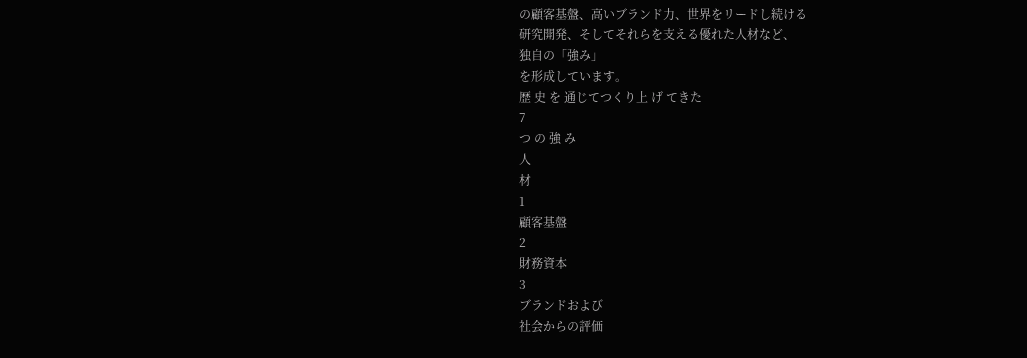の顧客基盤、高いブランド力、世界をリードし続ける
研究開発、そしてそれらを支える優れた人材など、
独自の「強み」
を形成しています。
歴 史 を 通じてつくり上 げ てきた
7
つ の 強 み
人
材
1
顧客基盤
2
財務資本
3
ブランドおよび
社会からの評価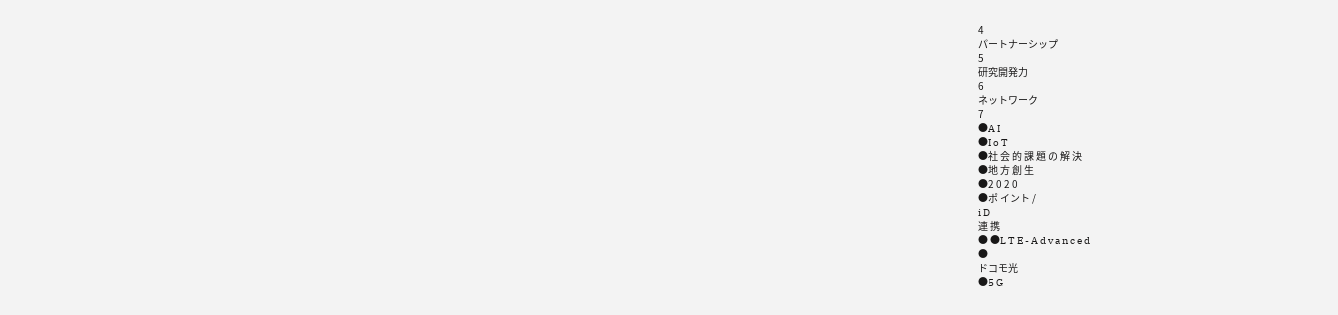4
パートナーシップ
5
研究開発力
6
ネットワーク
7
●A I
●I o T
●社 会 的 課 題 の 解 決
●地 方 創 生
●2 0 2 0
●ポ イント /
i D
連 携
● ●L T E - A d v a n c e d
●
ドコモ光
●5 G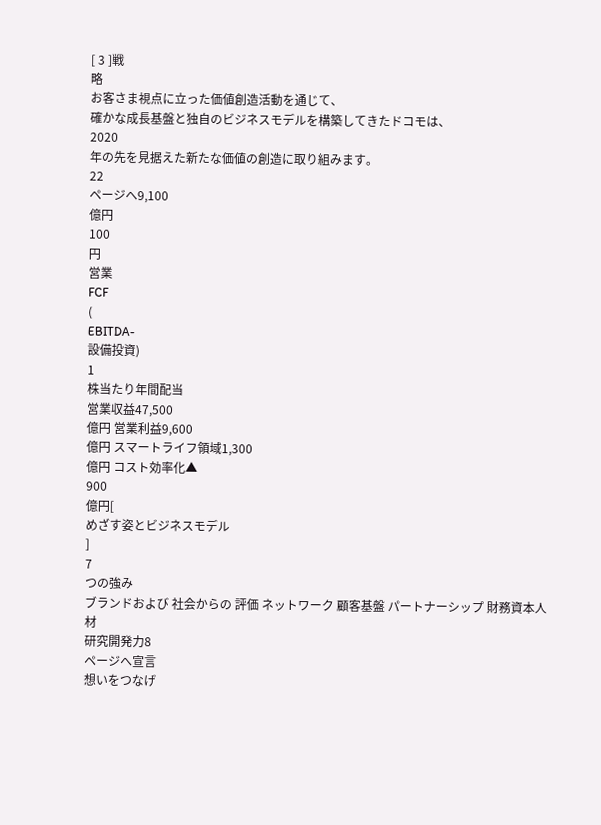[ 3 ]戦
略
お客さま視点に立った価値創造活動を通じて、
確かな成長基盤と独自のビジネスモデルを構築してきたドコモは、
2020
年の先を見据えた新たな価値の創造に取り組みます。
22
ページへ9,100
億円
100
円
営業
FCF
(
EBITDA-
設備投資)
1
株当たり年間配当
営業収益47,500
億円 営業利益9,600
億円 スマートライフ領域1,300
億円 コスト効率化▲
900
億円[
めざす姿とビジネスモデル
]
7
つの強み
ブランドおよび 社会からの 評価 ネットワーク 顧客基盤 パートナーシップ 財務資本人
材
研究開発力8
ページへ宣言
想いをつなげ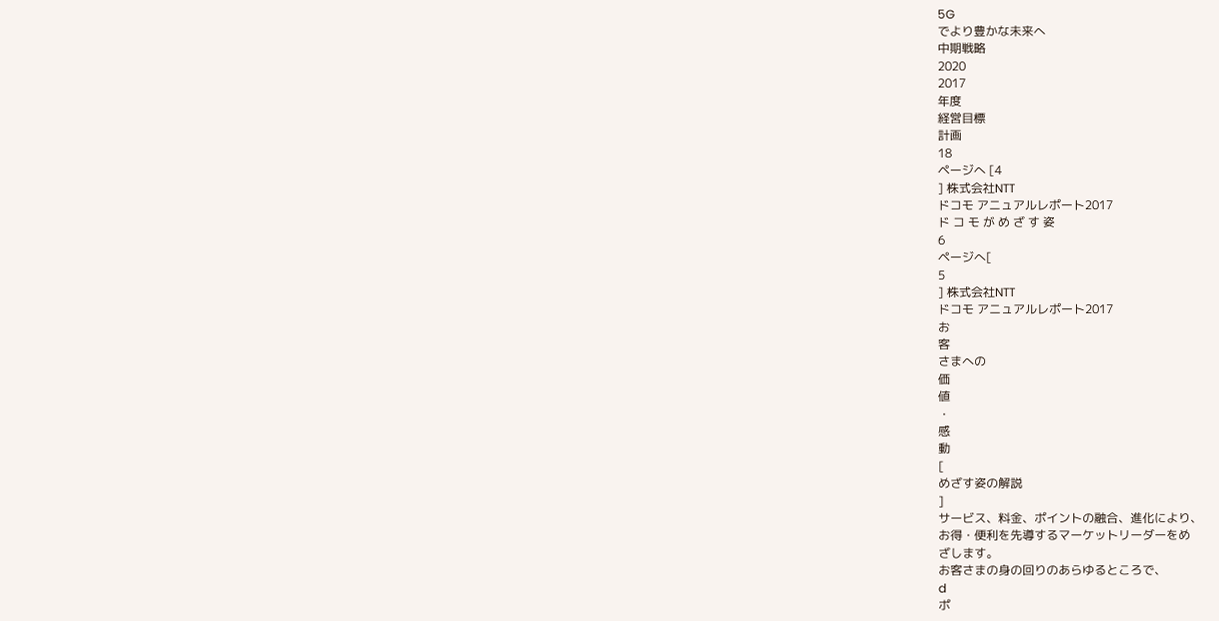5G
でより豊かな未来へ
中期戦略
2020
2017
年度
経営目標
計画
18
ページへ [4
] 株式会社NTT
ドコモ アニュアルレポート2017
ド コ モ が め ざ す 姿
6
ページへ[
5
] 株式会社NTT
ドコモ アニュアルレポート2017
お
客
さまへの
価
値
・
感
動
[
めざす姿の解説
]
サービス、料金、ポイントの融合、進化により、
お得・便利を先導するマーケットリーダーをめ
ざします。
お客さまの身の回りのあらゆるところで、
d
ポ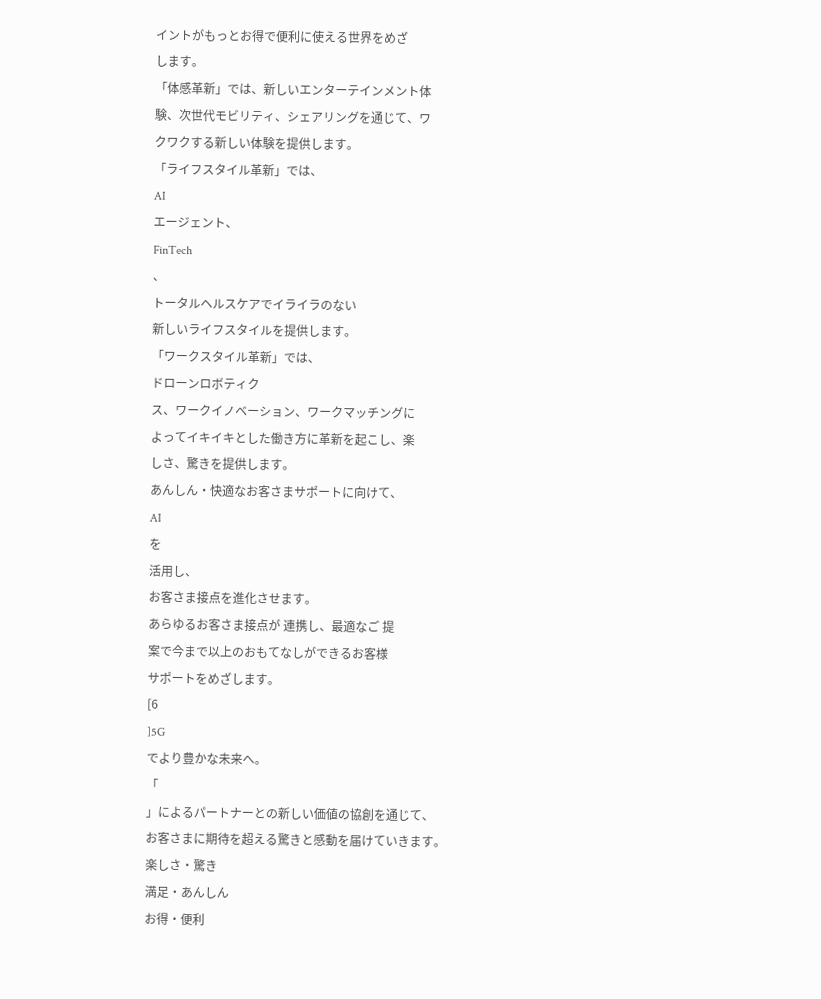イントがもっとお得で便利に使える世界をめざ
します。
「体感革新」では、新しいエンターテインメント体
験、次世代モビリティ、シェアリングを通じて、ワ
クワクする新しい体験を提供します。
「ライフスタイル革新」では、
AI
エージェント、
FinTech
、
トータルヘルスケアでイライラのない
新しいライフスタイルを提供します。
「ワークスタイル革新」では、
ドローンロボティク
ス、ワークイノベーション、ワークマッチングに
よってイキイキとした働き方に革新を起こし、楽
しさ、驚きを提供します。
あんしん・快適なお客さまサポートに向けて、
AI
を
活用し、
お客さま接点を進化させます。
あらゆるお客さま接点が 連携し、最適なご 提
案で今まで以上のおもてなしができるお客様
サポートをめざします。
[6
]5G
でより豊かな未来へ。
「
」によるパートナーとの新しい価値の協創を通じて、
お客さまに期待を超える驚きと感動を届けていきます。
楽しさ・驚き
満足・あんしん
お得・便利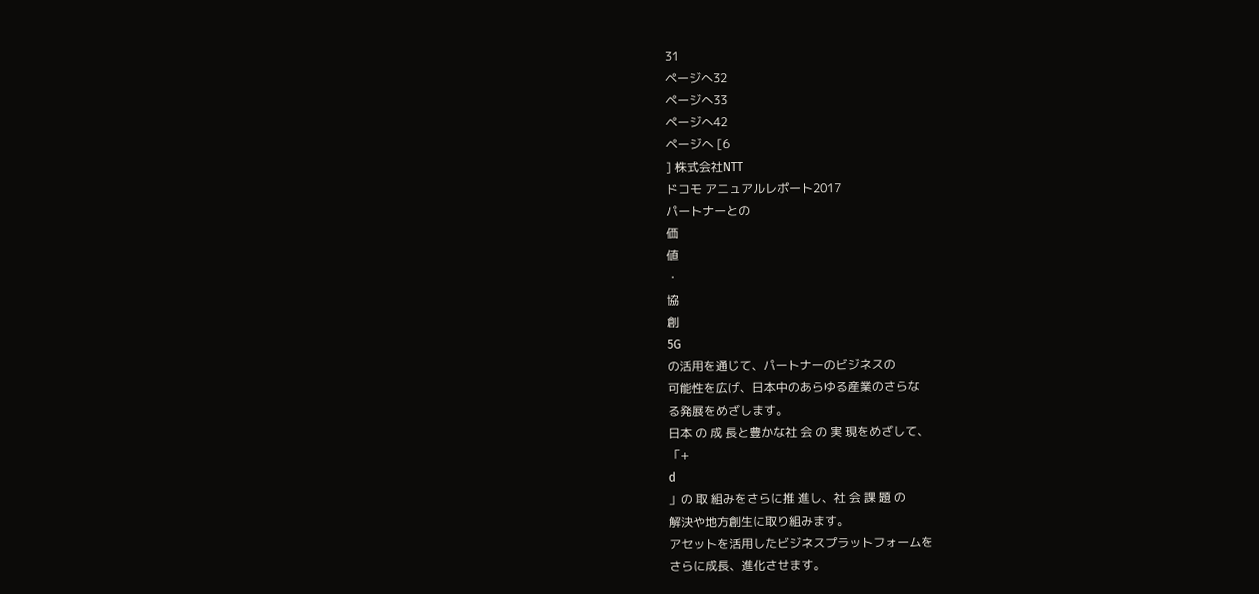31
ページへ32
ページへ33
ページへ42
ページへ [6
] 株式会社NTT
ドコモ アニュアルレポート2017
パートナーとの
価
値
・
協
創
5G
の活用を通じて、パートナーのビジネスの
可能性を広げ、日本中のあらゆる産業のさらな
る発展をめざします。
日本 の 成 長と豊かな社 会 の 実 現をめざして、
「+
d
」の 取 組みをさらに推 進し、社 会 課 題 の
解決や地方創生に取り組みます。
アセットを活用したビジネスプラットフォームを
さらに成長、進化させます。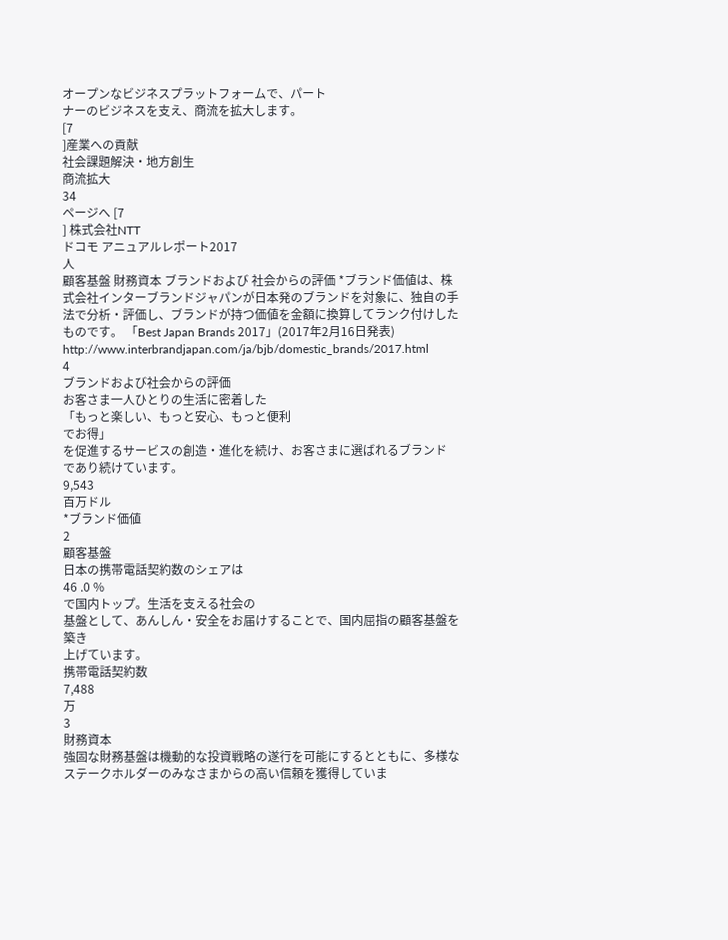オープンなビジネスプラットフォームで、パート
ナーのビジネスを支え、商流を拡大します。
[7
]産業への貢献
社会課題解決・地方創生
商流拡大
34
ページへ [7
] 株式会社NTT
ドコモ アニュアルレポート2017
人
顧客基盤 財務資本 ブランドおよび 社会からの評価 *ブランド価値は、株式会社インターブランドジャパンが日本発のブランドを対象に、独自の手法で分析・評価し、ブランドが持つ価値を金額に換算してランク付けしたものです。 「Best Japan Brands 2017」(2017年2月16日発表)
http://www.interbrandjapan.com/ja/bjb/domestic_brands/2017.html
4
ブランドおよび社会からの評価
お客さま一人ひとりの生活に密着した
「もっと楽しい、もっと安心、もっと便利
でお得」
を促進するサービスの創造・進化を続け、お客さまに選ばれるブランド
であり続けています。
9,543
百万ドル
*ブランド価値
2
顧客基盤
日本の携帯電話契約数のシェアは
46 .0 %
で国内トップ。生活を支える社会の
基盤として、あんしん・安全をお届けすることで、国内屈指の顧客基盤を築き
上げています。
携帯電話契約数
7,488
万
3
財務資本
強固な財務基盤は機動的な投資戦略の遂行を可能にするとともに、多様な
ステークホルダーのみなさまからの高い信頼を獲得していま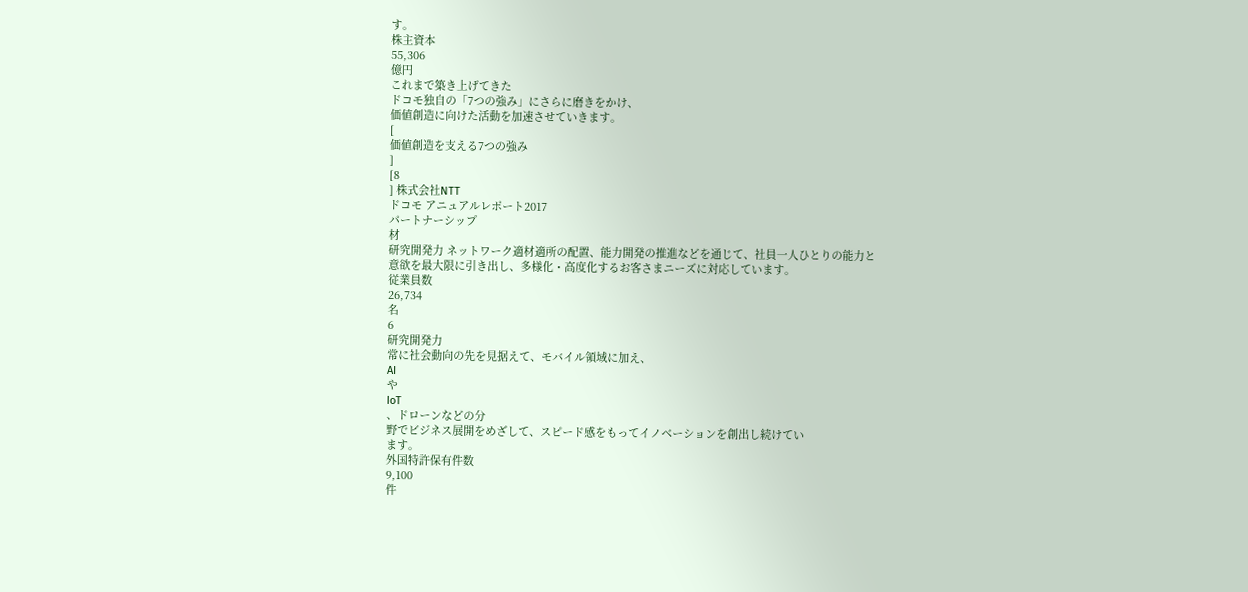す。
株主資本
55,306
億円
これまで築き上げてきた
ドコモ独自の「7つの強み」にさらに磨きをかけ、
価値創造に向けた活動を加速させていきます。
[
価値創造を支える7つの強み
]
[8
] 株式会社NTT
ドコモ アニュアルレポート2017
パートナーシップ
材
研究開発力 ネットワーク適材適所の配置、能力開発の推進などを通じて、社員一人ひとりの能力と
意欲を最大限に引き出し、多様化・高度化するお客さまニーズに対応しています。
従業員数
26,734
名
6
研究開発力
常に社会動向の先を見据えて、モバイル領域に加え、
AI
や
IoT
、ドローンなどの分
野でビジネス展開をめざして、スピード感をもってイノベーションを創出し続けてい
ます。
外国特許保有件数
9,100
件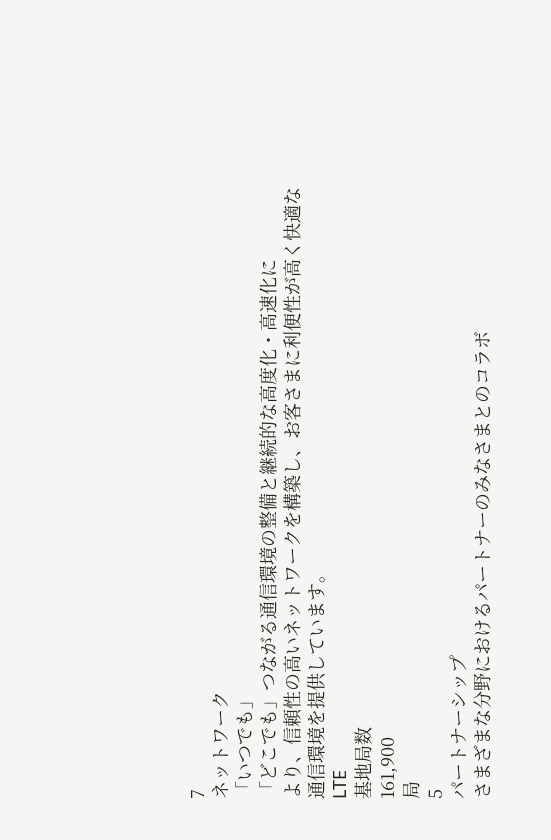7
ネットワーク
「いつでも」
「どこでも」つながる通信環境の整備と継続的な高度化・高速化に
より、信頼性の高いネットワークを構築し、お客さまに利便性が高く快適な
通信環境を提供しています。
LTE
基地局数
161,900
局
5
パートナーシップ
さまざまな分野におけるパートナーのみなさまとのコラボ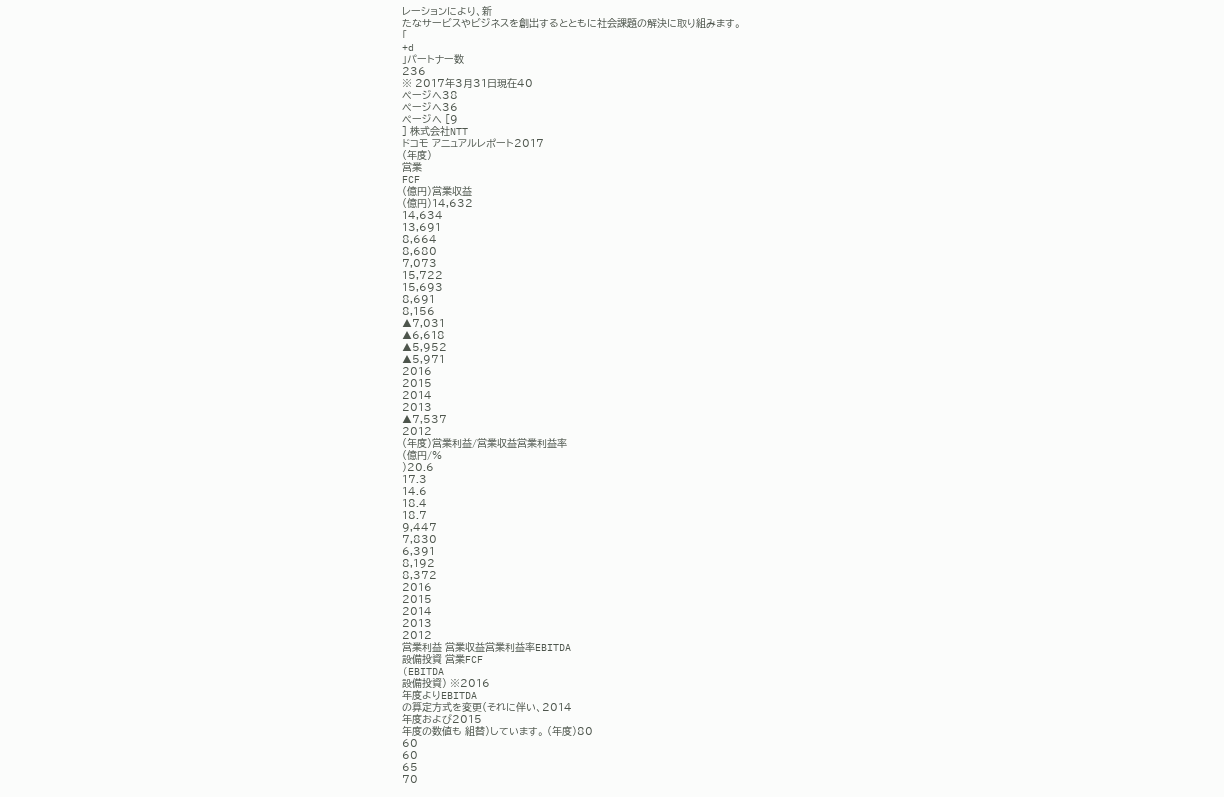レーションにより、新
たなサービスやビジネスを創出するとともに社会課題の解決に取り組みます。
「
+d
」パートナー数
236
※ 2017年3月31日現在40
ページへ38
ページへ36
ページへ [9
] 株式会社NTT
ドコモ アニュアルレポート2017
(年度)
営業
FCF
(億円)営業収益
(億円)14,632
14,634
13,691
8,664
8,680
7,073
15,722
15,693
8,691
8,156
▲7,031
▲6,618
▲5,952
▲5,971
2016
2015
2014
2013
▲7,537
2012
(年度)営業利益/営業収益営業利益率
(億円/%
)20.6
17.3
14.6
18.4
18.7
9,447
7,830
6,391
8,192
8,372
2016
2015
2014
2013
2012
営業利益 営業収益営業利益率EBITDA
設備投資 営業FCF
(EBITDA
設備投資) ※2016
年度よりEBITDA
の算定方式を変更(それに伴い、2014
年度および2015
年度の数値も 組替)しています。 (年度)80
60
60
65
70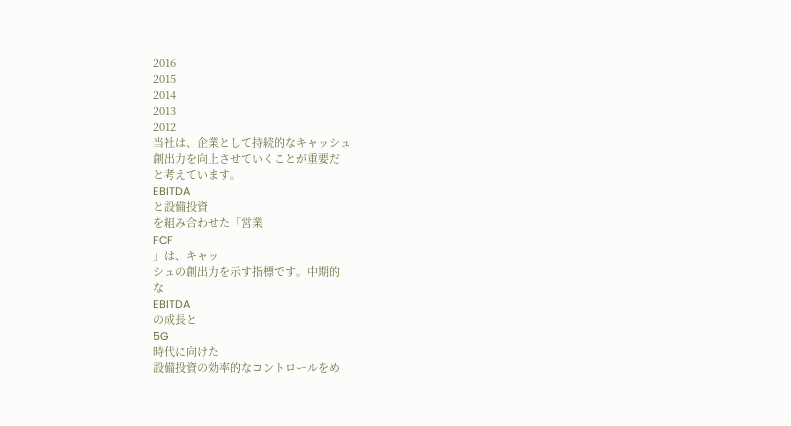2016
2015
2014
2013
2012
当社は、企業として持続的なキャッシュ
創出力を向上させていくことが重要だ
と考えています。
EBITDA
と設備投資
を組み合わせた「営業
FCF
」は、キャッ
シュの創出力を示す指標です。中期的
な
EBITDA
の成長と
5G
時代に向けた
設備投資の効率的なコントロールをめ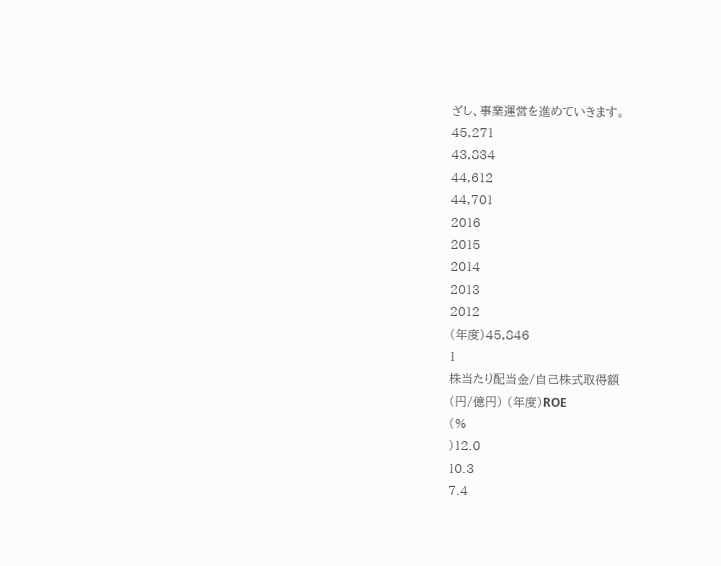ざし、事業運営を進めていきます。
45,271
43,834
44,612
44,701
2016
2015
2014
2013
2012
(年度)45,846
1
株当たり配当金/自己株式取得額
(円/億円) (年度)ROE
(%
)12.0
10.3
7.4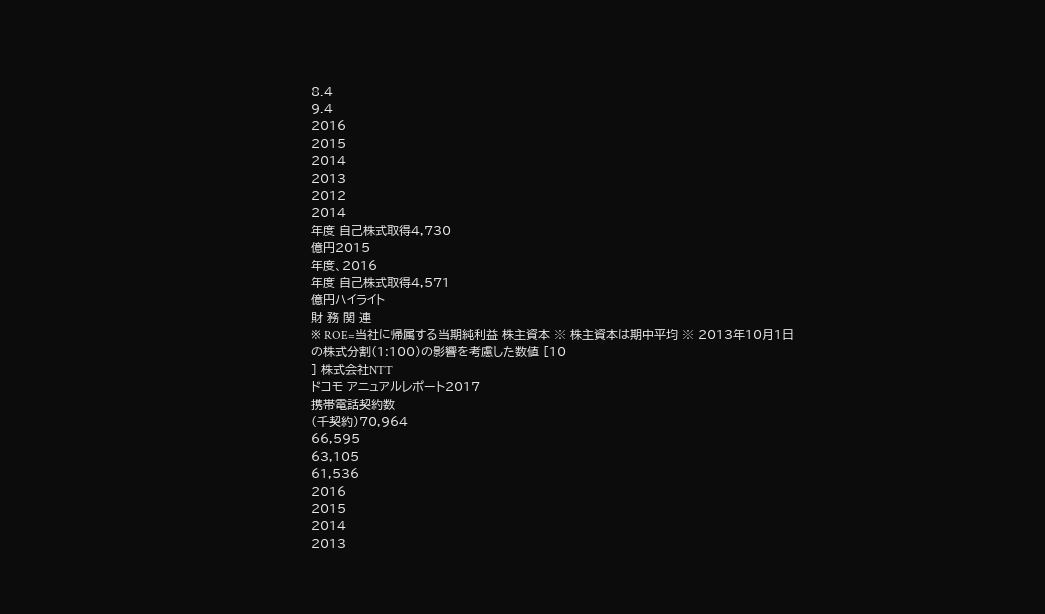8.4
9.4
2016
2015
2014
2013
2012
2014
年度 自己株式取得4,730
億円2015
年度、2016
年度 自己株式取得4,571
億円ハイライト
財 務 関 連
※ ROE=当社に帰属する当期純利益 株主資本 ※ 株主資本は期中平均 ※ 2013年10月1日の株式分割(1:100)の影響を考慮した数値 [10
] 株式会社NTT
ドコモ アニュアルレポート2017
携帯電話契約数
(千契約)70,964
66,595
63,105
61,536
2016
2015
2014
2013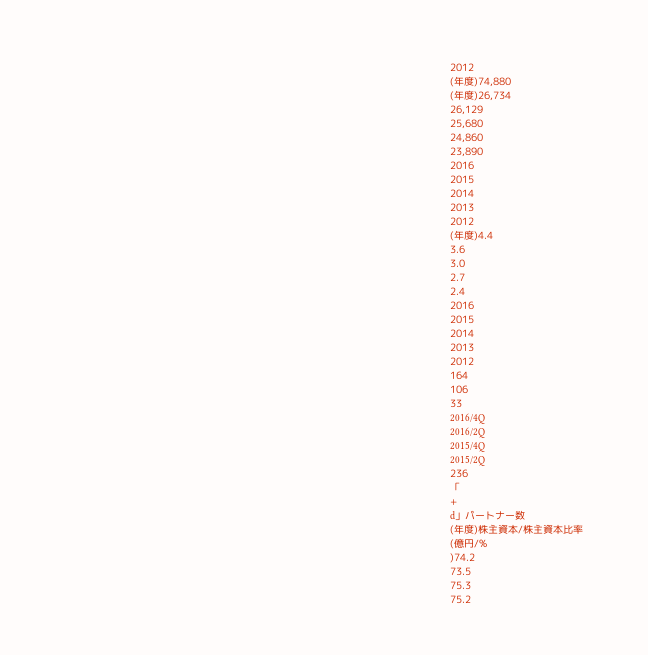2012
(年度)74,880
(年度)26,734
26,129
25,680
24,860
23,890
2016
2015
2014
2013
2012
(年度)4.4
3.6
3.0
2.7
2.4
2016
2015
2014
2013
2012
164
106
33
2016/4Q
2016/2Q
2015/4Q
2015/2Q
236
「
+
d」パートナー数
(年度)株主資本/株主資本比率
(億円/%
)74.2
73.5
75.3
75.2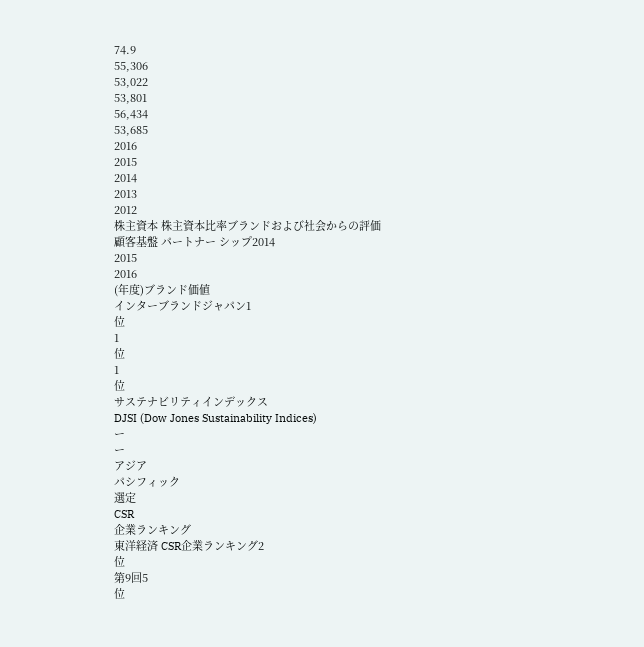74.9
55,306
53,022
53,801
56,434
53,685
2016
2015
2014
2013
2012
株主資本 株主資本比率ブランドおよび社会からの評価
顧客基盤 パートナー シップ2014
2015
2016
(年度)ブランド価値
インターブランドジャパン1
位
1
位
1
位
サステナビリティインデックス
DJSI (Dow Jones Sustainability Indices)
ー
ー
アジア
パシフィック
選定
CSR
企業ランキング
東洋経済 CSR企業ランキング2
位
第9回5
位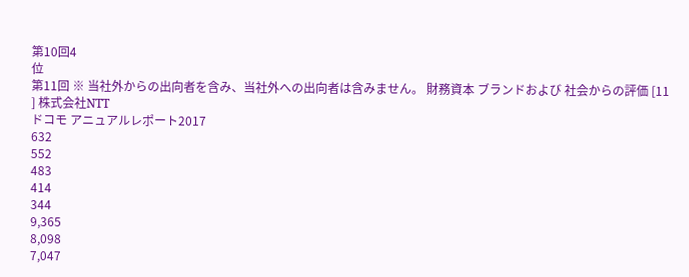第10回4
位
第11回 ※ 当社外からの出向者を含み、当社外への出向者は含みません。 財務資本 ブランドおよび 社会からの評価 [11
] 株式会社NTT
ドコモ アニュアルレポート2017
632
552
483
414
344
9,365
8,098
7,047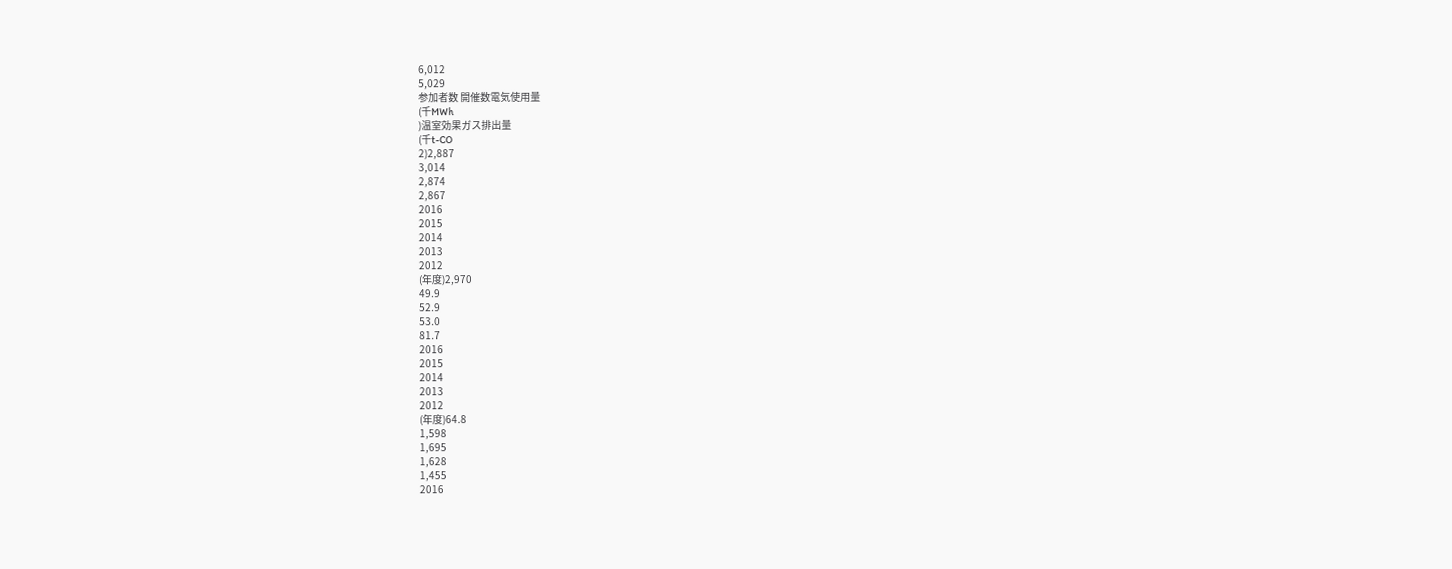6,012
5,029
参加者数 開催数電気使用量
(千MWh
)温室効果ガス排出量
(千t-CO
2)2,887
3,014
2,874
2,867
2016
2015
2014
2013
2012
(年度)2,970
49.9
52.9
53.0
81.7
2016
2015
2014
2013
2012
(年度)64.8
1,598
1,695
1,628
1,455
2016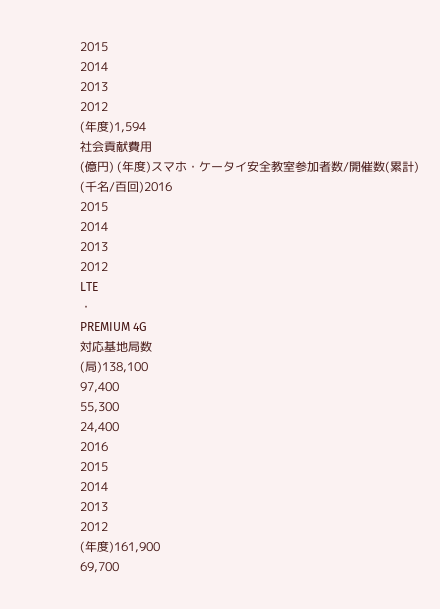2015
2014
2013
2012
(年度)1,594
社会貢献費用
(億円) (年度)スマホ・ケータイ安全教室参加者数/開催数(累計)
(千名/百回)2016
2015
2014
2013
2012
LTE
・
PREMIUM 4G
対応基地局数
(局)138,100
97,400
55,300
24,400
2016
2015
2014
2013
2012
(年度)161,900
69,700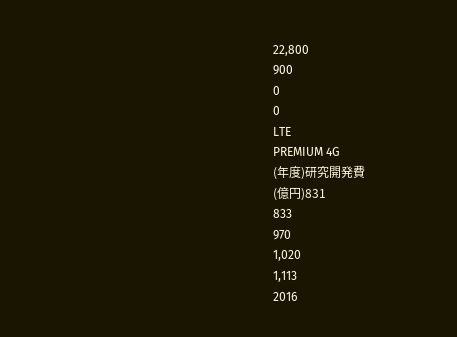22,800
900
0
0
LTE
PREMIUM 4G
(年度)研究開発費
(億円)831
833
970
1,020
1,113
2016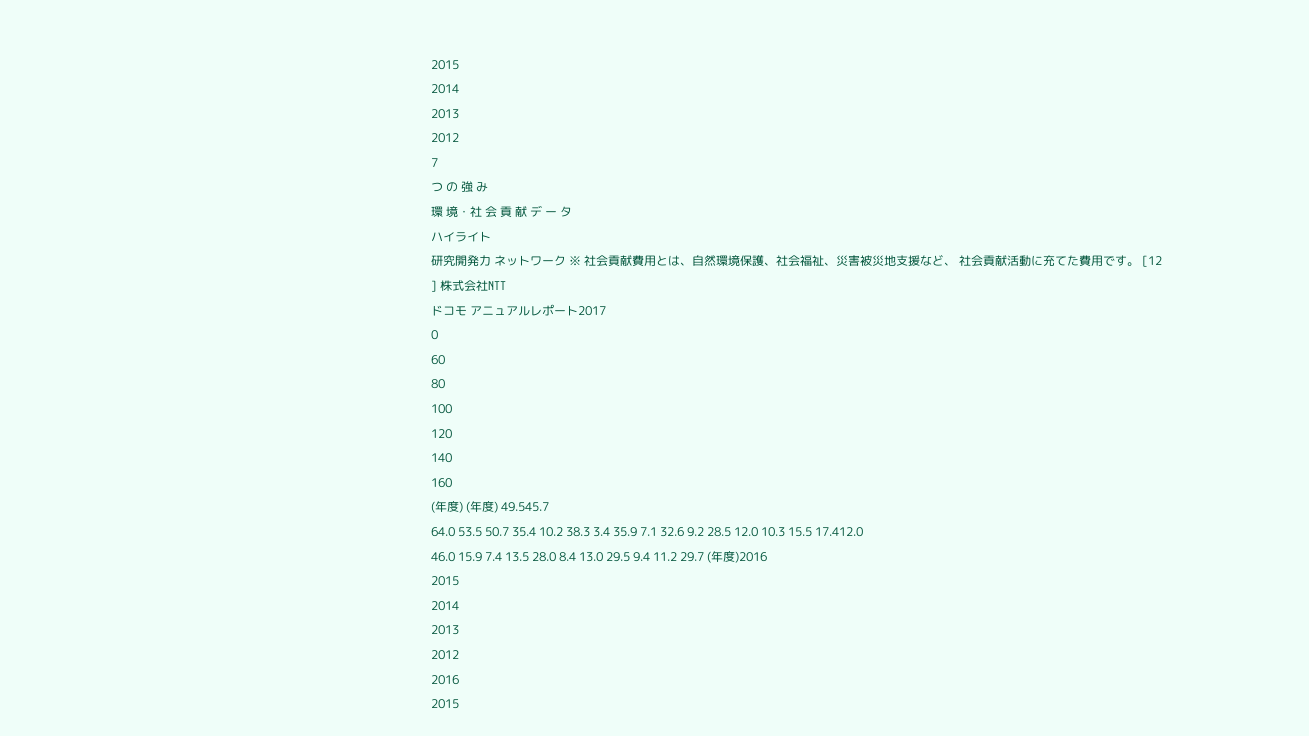2015
2014
2013
2012
7
つ の 強 み
環 境・社 会 貢 献 デ ー タ
ハイライト
研究開発力 ネットワーク ※ 社会貢献費用とは、自然環境保護、社会福祉、災害被災地支援など、 社会貢献活動に充てた費用です。 [12
] 株式会社NTT
ドコモ アニュアルレポート2017
0
60
80
100
120
140
160
(年度) (年度) 49.545.7
64.0 53.5 50.7 35.4 10.2 38.3 3.4 35.9 7.1 32.6 9.2 28.5 12.0 10.3 15.5 17.412.0
46.0 15.9 7.4 13.5 28.0 8.4 13.0 29.5 9.4 11.2 29.7 (年度)2016
2015
2014
2013
2012
2016
2015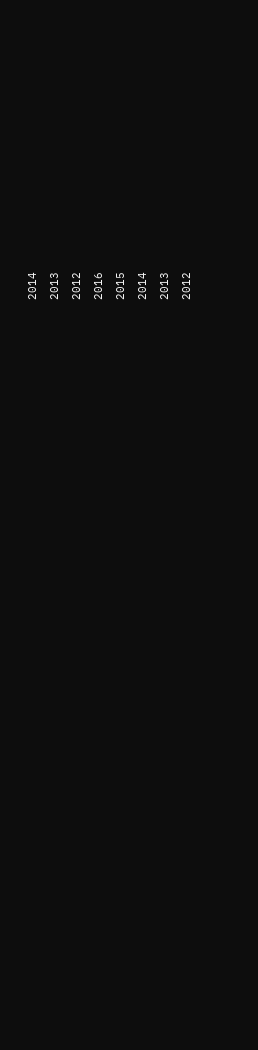2014
2013
2012
2016
2015
2014
2013
2012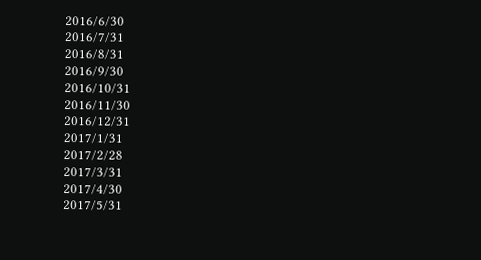2016/6/30
2016/7/31
2016/8/31
2016/9/30
2016/10/31
2016/11/30
2016/12/31
2017/1/31
2017/2/28
2017/3/31
2017/4/30
2017/5/31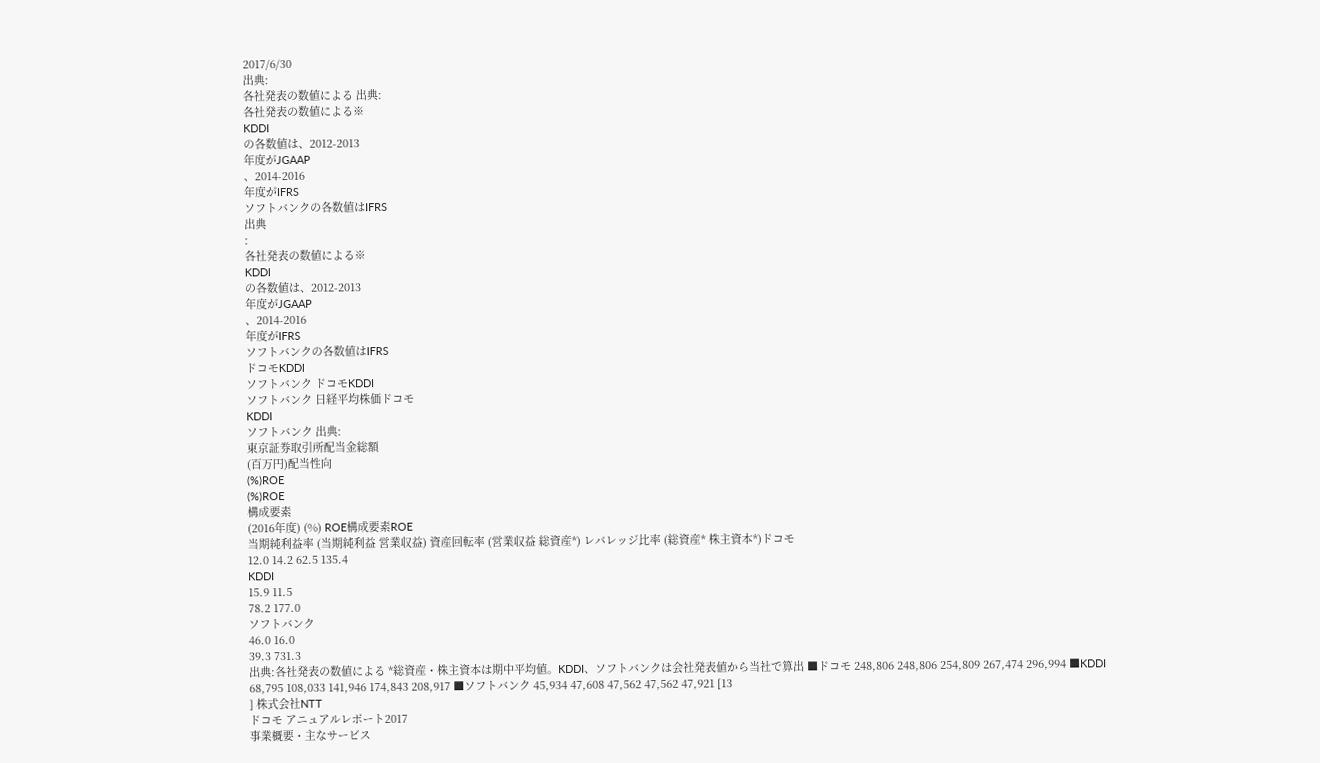2017/6/30
出典:
各社発表の数値による 出典:
各社発表の数値による※
KDDI
の各数値は、2012-2013
年度がJGAAP
、2014-2016
年度がIFRS
ソフトバンクの各数値はIFRS
出典
:
各社発表の数値による※
KDDI
の各数値は、2012-2013
年度がJGAAP
、2014-2016
年度がIFRS
ソフトバンクの各数値はIFRS
ドコモKDDI
ソフトバンク ドコモKDDI
ソフトバンク 日経平均株価ドコモ
KDDI
ソフトバンク 出典:
東京証券取引所配当金総額
(百万円)配当性向
(%)ROE
(%)ROE
構成要素
(2016年度) (%) ROE構成要素ROE
当期純利益率 (当期純利益 営業収益) 資産回転率 (営業収益 総資産*) レバレッジ比率 (総資産* 株主資本*)ドコモ
12.0 14.2 62.5 135.4
KDDI
15.9 11.5
78.2 177.0
ソフトバンク
46.0 16.0
39.3 731.3
出典:各社発表の数値による *総資産・株主資本は期中平均値。KDDI、ソフトバンクは会社発表値から当社で算出 ■ドコモ 248,806 248,806 254,809 267,474 296,994 ■KDDI
68,795 108,033 141,946 174,843 208,917 ■ソフトバンク 45,934 47,608 47,562 47,562 47,921 [13
] 株式会社NTT
ドコモ アニュアルレポート2017
事業概要・主なサービス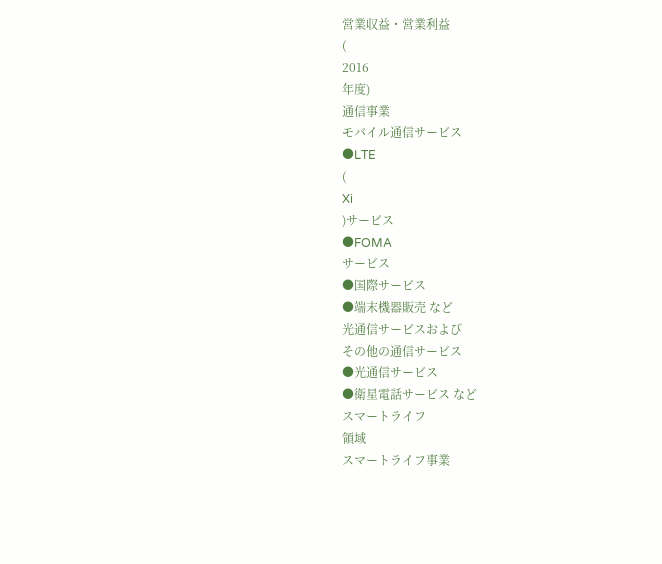営業収益・営業利益
(
2016
年度)
通信事業
モバイル通信サービス
●LTE
(
Xi
)サービス
●FOMA
サービス
●国際サービス
●端末機器販売 など
光通信サービスおよび
その他の通信サービス
●光通信サービス
●衛星電話サービス など
スマートライフ
領域
スマートライフ事業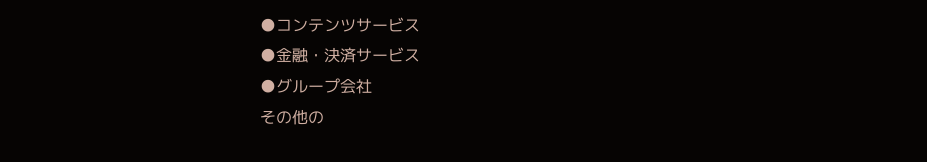●コンテンツサービス
●金融・決済サービス
●グループ会社
その他の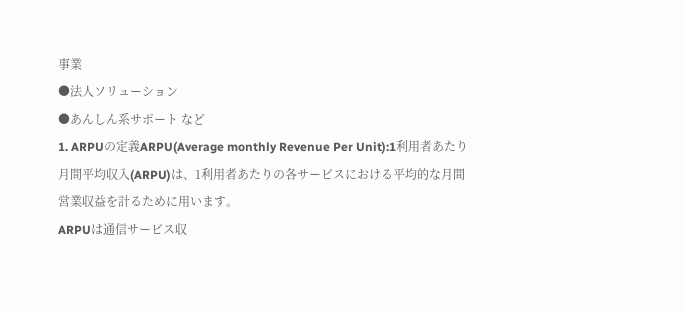事業
●法人ソリューション
●あんしん系サポート など
1. ARPUの定義ARPU(Average monthly Revenue Per Unit):1利用者あたり月間平均収入(ARPU)は、1利用者あたりの各サービスにおける平均的な月間営業収益を計るために用います。
ARPUは通信サービス収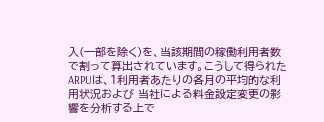入(一部を除く)を、当該期間の稼働利用者数で割って算出されています。こうして得られたARPUは、1利用者あたりの各月の平均的な利用状況および 当社による料金設定変更の影響を分析する上で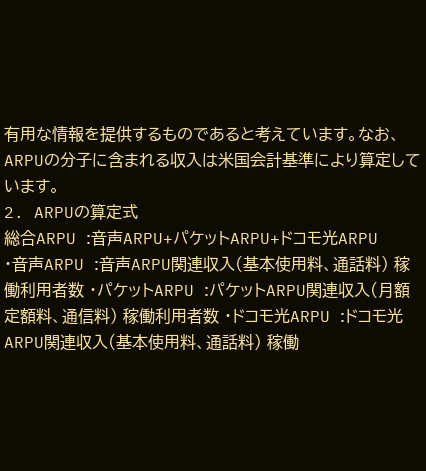有用な情報を提供するものであると考えています。なお、ARPUの分子に含まれる収入は米国会計基準により算定しています。
2. ARPUの算定式
総合ARPU :音声ARPU+パケットARPU+ドコモ光ARPU
・音声ARPU :音声ARPU関連収入(基本使用料、通話料) 稼働利用者数 ・パケットARPU :パケットARPU関連収入(月額定額料、通信料) 稼働利用者数 ・ドコモ光ARPU :ドコモ光ARPU関連収入(基本使用料、通話料) 稼働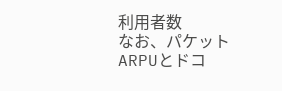利用者数
なお、パケットARPUとドコ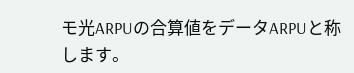モ光ARPUの合算値をデータARPUと称します。